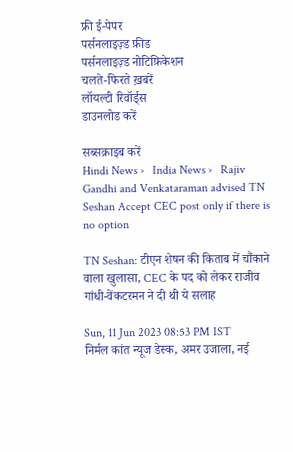फ्री ई-पेपर
पर्सनलाइज़्ड फ़ीड
पर्सनलाइज़्ड नोटिफ़िकेशन
चलते-फिरते ख़बरें
लॉयल्टी रिवॉर्ड्स
डाउनलोड करें

सब्सक्राइब करें
Hindi News ›   India News ›   Rajiv Gandhi and Venkataraman advised TN Seshan Accept CEC post only if there is no option

TN Seshan: टीएन शेषन की किताब में चौंकाने वाला खुलासा, CEC के पद को लेकर राजीव गांधी-वेंकटरमन ने दी थी ये सलाह

Sun, 11 Jun 2023 08:53 PM IST
निर्मल कांत न्यूज डेस्क, अमर उजाला, नई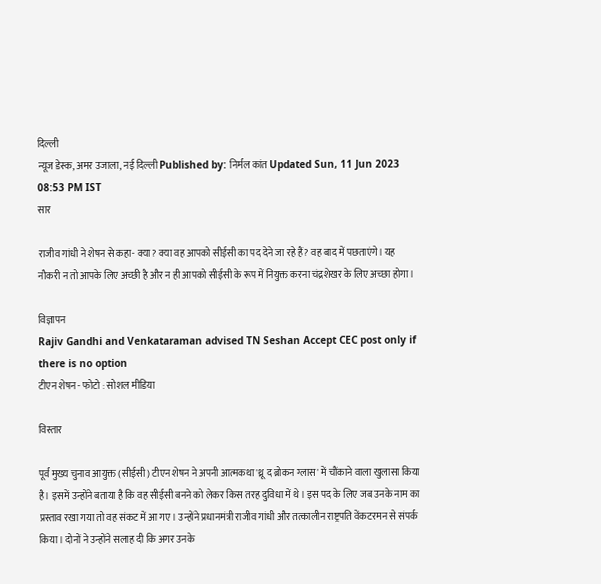दिल्ली
न्यूज डेस्क, अमर उजाला, नई दिल्ली Published by: निर्मल कांत Updated Sun, 11 Jun 2023 08:53 PM IST
सार

राजीव गांधी ने शेषन से कहा- क्या? क्या वह आपको सीईसी का पद देने जा रहे हैं? वह बाद में पछताएंगे। यह नौकरी न तो आपके लिए अच्छी है और न ही आपको सीईसी के रूप में नियुक्त करना चंद्रशेखर के लिए अच्छा होगा।

विज्ञापन
Rajiv Gandhi and Venkataraman advised TN Seshan Accept CEC post only if there is no option
टीएन शेषन - फोटो : सोशल मीडिया

विस्तार

पूर्व मुख्य चुनाव आयुक्त (सीईसी) टीएन शेषन ने अपनी आत्मकथा 'थ्रू द ब्रोकन ग्लास' में चौंकाने वाला खुलासा किया है। इसमें उन्होंने बताया है कि वह सीईसी बनने को लेकर किस तरह दुविधा में थे। इस पद के लिए जब उनके नाम का प्रस्ताव रखा गया तो वह संकट में आ गए। उन्होंने प्रधानमंत्री राजीव गांधी और तत्कालीन राष्ट्रपति वेंकटरमन से संपर्क किया। दोनों ने उन्होंने सलाह दी कि अगर उनके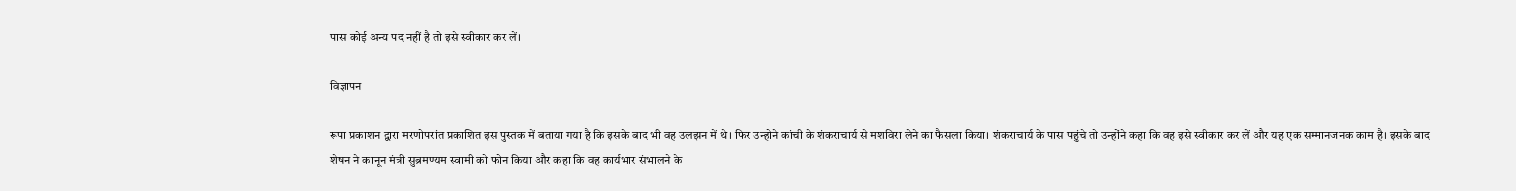पास कोई अन्य पद नहीं है तो इसे स्वीकार कर लें।

विज्ञापन

रूपा प्रकाशन द्वारा मरणोपरांत प्रकाशित इस पुस्तक में बताया गया है कि इसके बाद भी वह उलझन में थे। फिर उन्होने कांची के शंकराचार्य से मशविरा लेने का फैसला किया। शंकराचार्य के पास पहुंचे तो उन्होंने कहा कि वह इसे स्वीकार कर लें और यह एक सम्मानजनक काम है। इसके बाद शेषन ने कानून मंत्री सुब्रमण्यम स्वामी को फोन किया और कहा कि वह कार्यभार संभालने के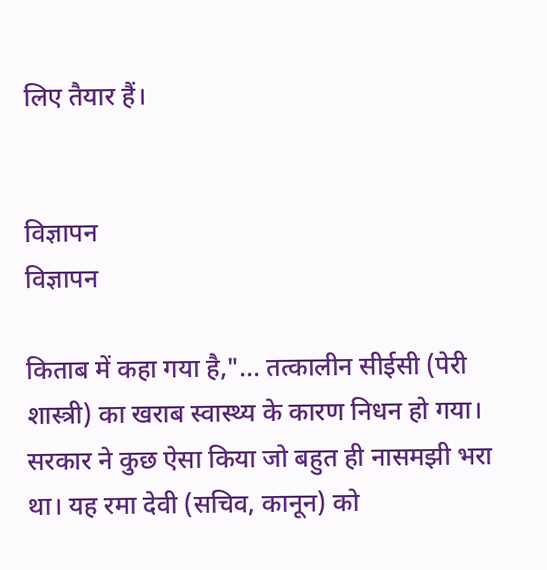लिए तैयार हैं।


विज्ञापन
विज्ञापन

किताब में कहा गया है,"... तत्कालीन सीईसी (पेरी शास्त्री) का खराब स्वास्थ्य के कारण निधन हो गया। सरकार ने कुछ ऐसा किया जो बहुत ही नासमझी भरा था। यह रमा देवी (सचिव, कानून) को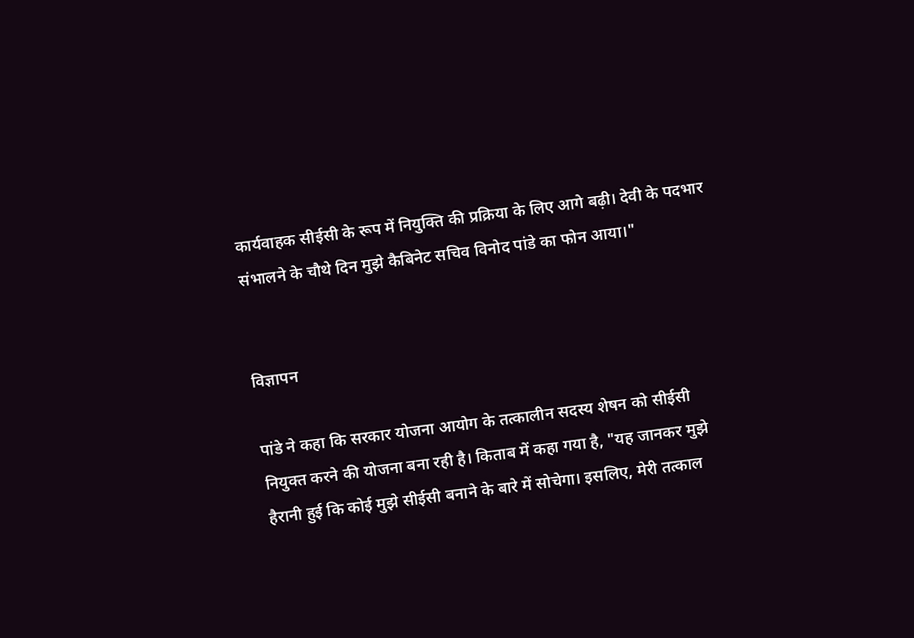कार्यवाहक सीईसी के रूप में नियुक्ति की प्रक्रिया के लिए आगे बढ़ी। देवी के पदभार संभालने के चौथे दिन मुझे कैबिनेट सचिव विनोद पांडे का फोन आया।"


विज्ञापन

पांडे ने कहा कि सरकार योजना आयोग के तत्कालीन सदस्य शेषन को सीईसी नियुक्त करने की योजना बना रही है। किताब में कहा गया है, "यह जानकर मुझे हैरानी हुई कि कोई मुझे सीईसी बनाने के बारे में सोचेगा। इसलिए, मेरी तत्काल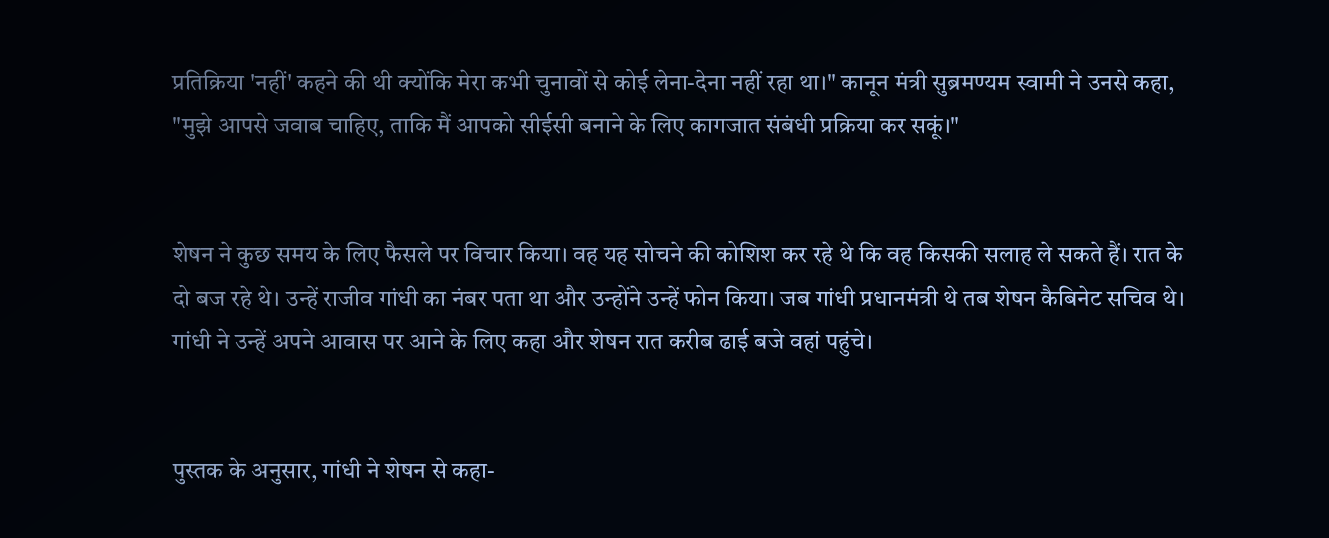प्रतिक्रिया 'नहीं' कहने की थी क्योंकि मेरा कभी चुनावों से कोई लेना-देना नहीं रहा था।" कानून मंत्री सुब्रमण्यम स्वामी ने उनसे कहा, "मुझे आपसे जवाब चाहिए, ताकि मैं आपको सीईसी बनाने के लिए कागजात संबंधी प्रक्रिया कर सकूं।"


शेषन ने कुछ समय के लिए फैसले पर विचार किया। वह यह सोचने की कोशिश कर रहे थे कि वह किसकी सलाह ले सकते हैं। रात के दो बज रहे थे। उन्हें राजीव गांधी का नंबर पता था और उन्होंने उन्हें फोन किया। जब गांधी प्रधानमंत्री थे तब शेषन कैबिनेट सचिव थे। गांधी ने उन्हें अपने आवास पर आने के लिए कहा और शेषन रात करीब ढाई बजे वहां पहुंचे।


पुस्तक के अनुसार, गांधी ने शेषन से कहा-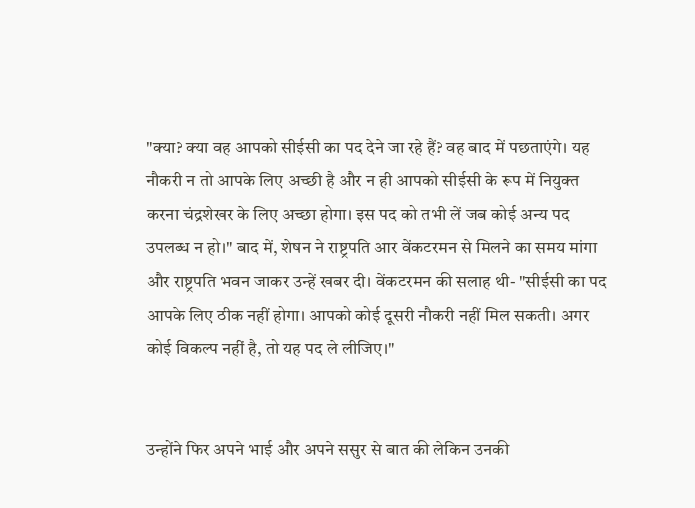"क्या? क्या वह आपको सीईसी का पद देने जा रहे हैं? वह बाद में पछताएंगे। यह नौकरी न तो आपके लिए अच्छी है और न ही आपको सीईसी के रूप में नियुक्त करना चंद्रशेखर के लिए अच्छा होगा। इस पद को तभी लें जब कोई अन्य पद उपलब्ध न हो।" बाद में, शेषन ने राष्ट्रपति आर वेंकटरमन से मिलने का समय मांगा और राष्ट्रपति भवन जाकर उन्हें खबर दी। वेंकटरमन की सलाह थी- "सीईसी का पद आपके लिए ठीक नहीं होगा। आपको कोई दूसरी नौकरी नहीं मिल सकती। अगर कोई विकल्प नहीं है, तो यह पद ले लीजिए।"


उन्होंने फिर अपने भाई और अपने ससुर से बात की लेकिन उनकी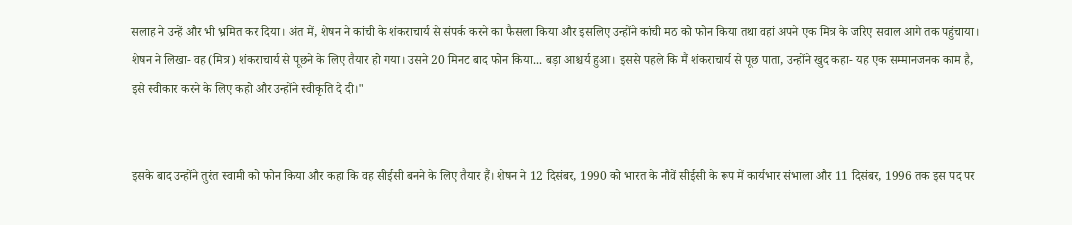सलाह ने उन्हें और भी भ्रमित कर दिया। अंत में, शेषन ने कांची के शंकराचार्य से संपर्क करने का फैसला किया और इसलिए उन्होंने कांची मठ को फोन किया तथा वहां अपने एक मित्र के जरिए सवाल आगे तक पहुंचाया। शेषन ने लिखा- वह (मित्र) शंकराचार्य से पूछने के लिए तैयार हो गया। उसने 20 मिनट बाद फोन किया... बड़ा आश्चर्य हुआ। इससे पहले कि मैं शंकराचार्य से पूछ पाता, उन्होंने खुद कहा- यह एक सम्मानजनक काम है, इसे स्वीकार करने के लिए कहो और उन्होंने स्वीकृति दे दी।"


इसके बाद उन्होंने तुरंत स्वामी को फोन किया और कहा कि वह सीईसी बनने के लिए तैयार हैं। शेषन ने 12 दिसंबर, 1990 को भारत के नौवें सीईसी के रूप में कार्यभार संभाला और 11 दिसंबर, 1996 तक इस पद पर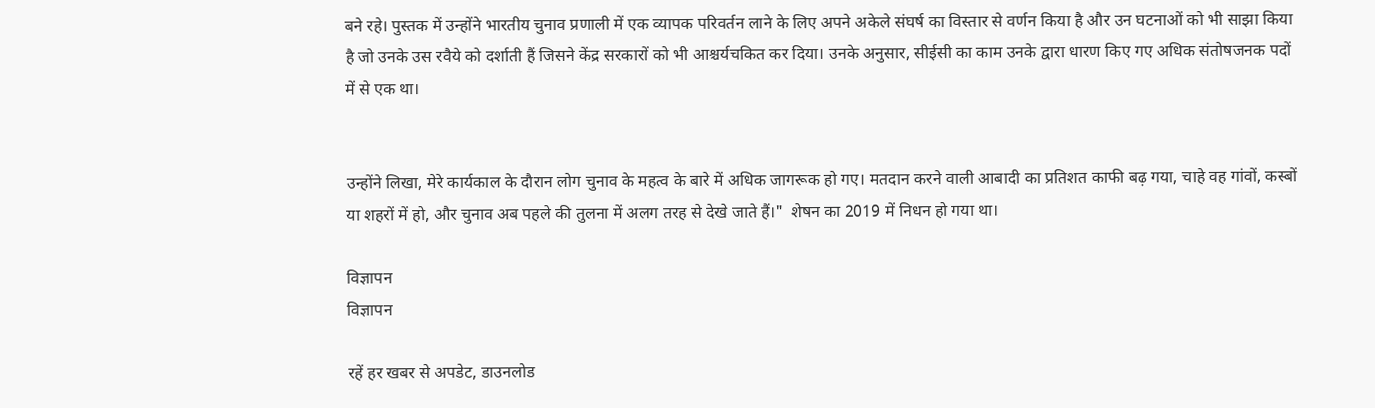बने रहे। पुस्तक में उन्होंने भारतीय चुनाव प्रणाली में एक व्यापक परिवर्तन लाने के लिए अपने अकेले संघर्ष का विस्तार से वर्णन किया है और उन घटनाओं को भी साझा किया है जो उनके उस रवैये को दर्शाती हैं जिसने केंद्र सरकारों को भी आश्चर्यचकित कर दिया। उनके अनुसार, सीईसी का काम उनके द्वारा धारण किए गए अधिक संतोषजनक पदों में से एक था।


उन्होंने लिखा, मेरे कार्यकाल के दौरान लोग चुनाव के महत्व के बारे में अधिक जागरूक हो गए। मतदान करने वाली आबादी का प्रतिशत काफी बढ़ गया, चाहे वह गांवों, कस्बों या शहरों में हो, और चुनाव अब पहले की तुलना में अलग तरह से देखे जाते हैं।"  शेषन का 2019 में निधन हो गया था।

विज्ञापन
विज्ञापन

रहें हर खबर से अपडेट, डाउनलोड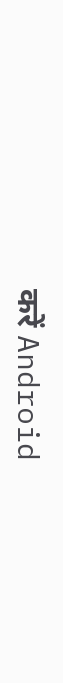करें Android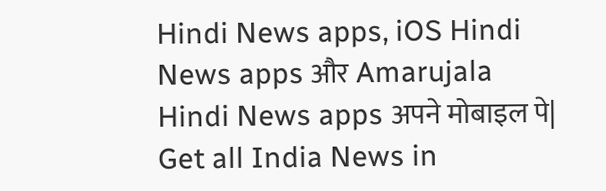Hindi News apps, iOS Hindi News apps और Amarujala Hindi News apps अपने मोबाइल पे|
Get all India News in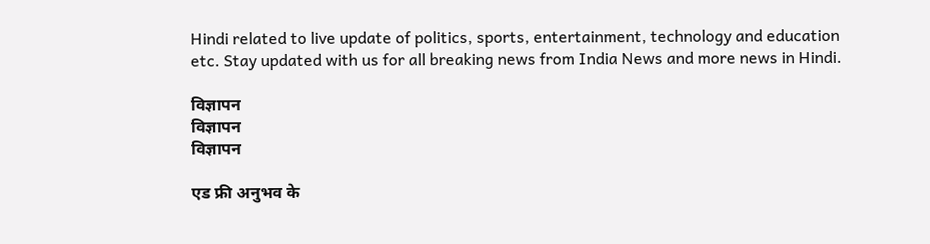Hindi related to live update of politics, sports, entertainment, technology and education etc. Stay updated with us for all breaking news from India News and more news in Hindi.

विज्ञापन
विज्ञापन
विज्ञापन

एड फ्री अनुभव के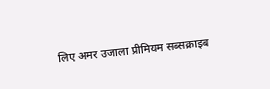लिए अमर उजाला प्रीमियम सब्सक्राइब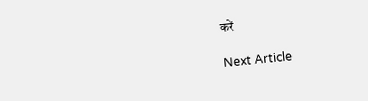करें

Next Article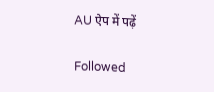AU ऐप में पढ़ें

Followed